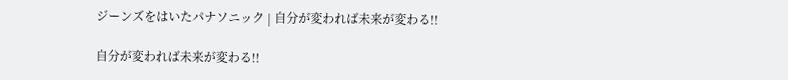ジーンズをはいたパナソニック | 自分が変われば未来が変わる!!

自分が変われば未来が変わる!!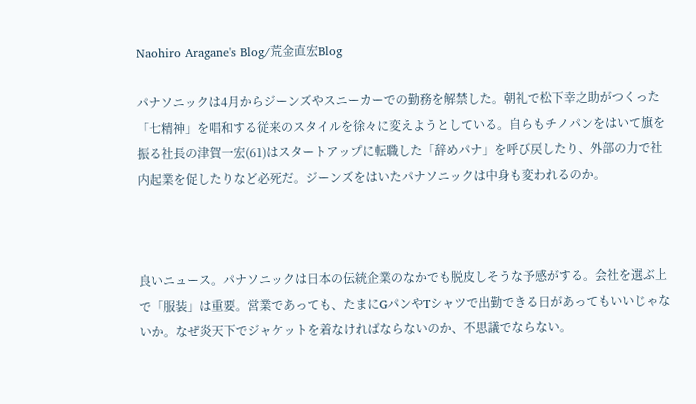Naohiro Aragane's Blog/荒金直宏Blog

パナソニックは4月からジーンズやスニーカーでの勤務を解禁した。朝礼で松下幸之助がつくった「七精神」を唱和する従来のスタイルを徐々に変えようとしている。自らもチノパンをはいて旗を振る社長の津賀一宏(61)はスタートアップに転職した「辞めパナ」を呼び戻したり、外部の力で社内起業を促したりなど必死だ。ジーンズをはいたパナソニックは中身も変われるのか。



良いニュース。パナソニックは日本の伝統企業のなかでも脱皮しそうな予感がする。会社を選ぶ上で「服装」は重要。営業であっても、たまにGパンやTシャツで出勤できる日があってもいいじゃないか。なぜ炎天下でジャケットを着なければならないのか、不思議でならない。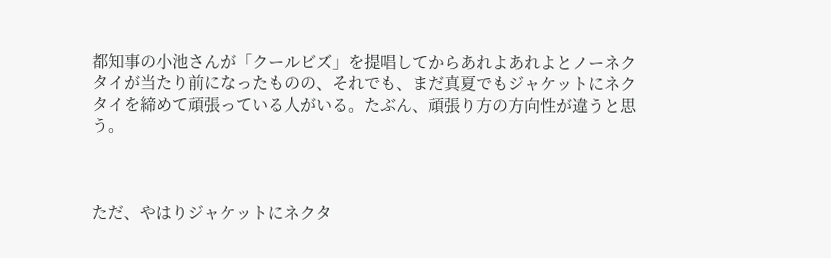都知事の小池さんが「クールビズ」を提唱してからあれよあれよとノーネクタイが当たり前になったものの、それでも、まだ真夏でもジャケットにネクタイを締めて頑張っている人がいる。たぶん、頑張り方の方向性が違うと思う。



ただ、やはりジャケットにネクタ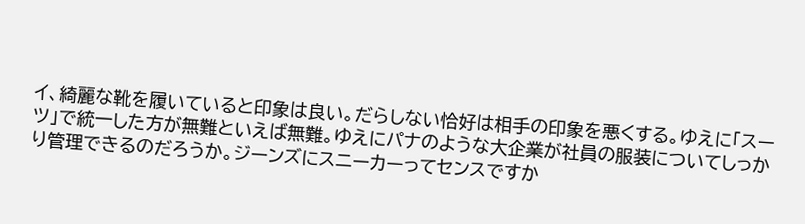イ、綺麗な靴を履いていると印象は良い。だらしない恰好は相手の印象を悪くする。ゆえに「スーツ」で統一した方が無難といえば無難。ゆえにパナのような大企業が社員の服装についてしっかり管理できるのだろうか。ジーンズにスニーカーってセンスですか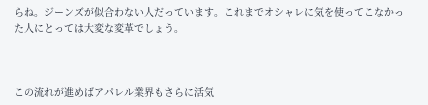らね。ジーンズが似合わない人だっています。これまでオシャレに気を使ってこなかった人にとっては大変な変革でしょう。



この流れが進めばアパレル業界もさらに活気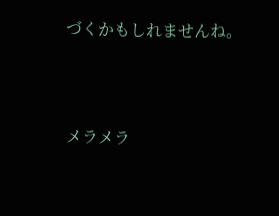づくかもしれませんね。





メラメラ